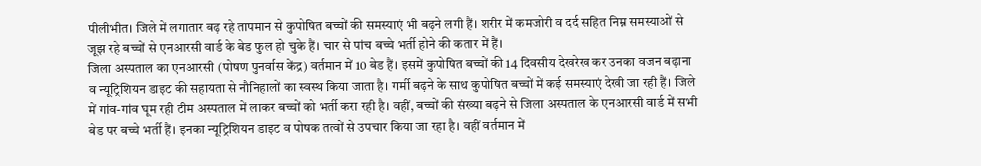पीलीभीत। जिले में लगातार बढ़ रहे तापमान से कुपोषित बच्चों की समस्याएं भी बढ़ने लगी हैं। शरीर में कमजोरी व दर्द सहित निम्न समस्याओं से जूझ रहे बच्चों से एनआरसी वार्ड के बेड फुल हो चुके हैं। चार से पांच बच्चे भर्ती होने की कतार में हैं।
जिला अस्पताल का एनआरसी (पोषण पुनर्वास केंद्र) वर्तमान में 10 बेड हैं। इसमें कुपोषित बच्चों की 14 दिवसीय देखरेख कर उनका वजन बढ़ाना व न्यूट्रिशियन डाइट की सहायता से नौनिहालों का स्वस्थ किया जाता है। गर्मी बढ़ने के साथ कुपोषित बच्चों में कई समस्याएं देखी जा रही हैं। जिले में गांव-गांव घूम रही टीम अस्पताल में लाकर बच्चों को भर्ती करा रही है। वहीं, बच्चों की संख्या बढ़ने से जिला अस्पताल के एनआरसी वार्ड में सभी बेड पर बच्चे भर्ती हैं। इनका न्यूट्रिशियन डाइट व पोषक तत्वों से उपचार किया जा रहा है। वहीं वर्तमान में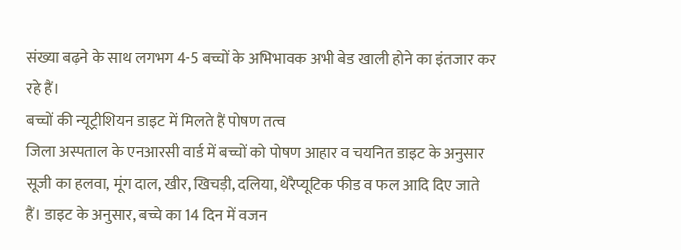संख्या बढ़ने के साथ लगभग 4-5 बच्चों के अभिभावक अभी बेड खाली होने का इंतजार कर रहे हैं।
बच्चों की न्यूट्रीशियन डाइट में मिलते हैं पोषण तत्व
जिला अस्पताल के एनआरसी वार्ड में बच्चों को पोषण आहार व चयनित डाइट के अनुसार सूजी का हलवा, मूंग दाल, खीर, खिचड़ी, दलिया, थेरैप्यूटिक फीड व फल आदि दिए जाते हैं। डाइट के अनुसार, बच्चे का 14 दिन में वजन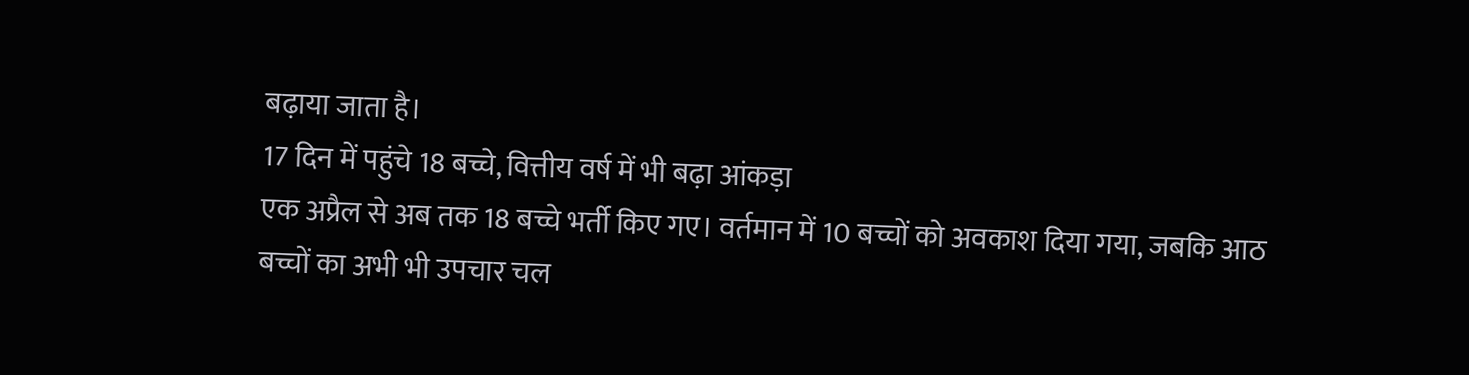बढ़ाया जाता है।
17 दिन में पहुंचे 18 बच्चे, वित्तीय वर्ष में भी बढ़ा आंकड़ा
एक अप्रैल से अब तक 18 बच्चे भर्ती किए गए। वर्तमान में 10 बच्चों को अवकाश दिया गया, जबकि आठ बच्चों का अभी भी उपचार चल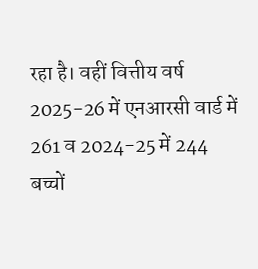रहा है। वहीं वित्तीय वर्ष 2025-26 में एनआरसी वार्ड में 261 व 2024-25 में 244 बच्चों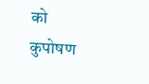को कुपोषण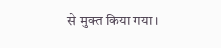से मुक्त किया गया।